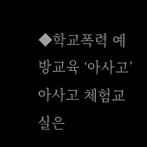◆학교폭력 예방교육 ‘아사고’
아사고 체험교실은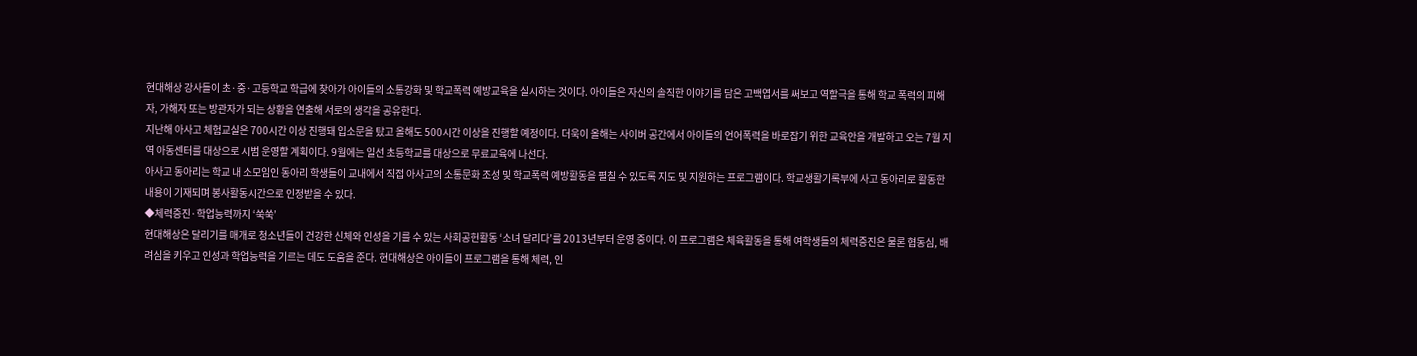현대해상 강사들이 초·중·고등학교 학급에 찾아가 아이들의 소통강화 및 학교폭력 예방교육을 실시하는 것이다. 아이들은 자신의 솔직한 이야기를 담은 고백엽서를 써보고 역할극을 통해 학교 폭력의 피해자, 가해자 또는 방관자가 되는 상황을 연출해 서로의 생각을 공유한다.
지난해 아사고 체험교실은 700시간 이상 진행돼 입소문을 탔고 올해도 500시간 이상을 진행할 예정이다. 더욱이 올해는 사이버 공간에서 아이들의 언어폭력을 바로잡기 위한 교육안을 개발하고 오는 7월 지역 아동센터를 대상으로 시범 운영할 계획이다. 9월에는 일선 초등학교를 대상으로 무료교육에 나선다.
아사고 동아리는 학교 내 소모임인 동아리 학생들이 교내에서 직접 아사고의 소통문화 조성 및 학교폭력 예방활동을 펼칠 수 있도록 지도 및 지원하는 프로그램이다. 학교생활기록부에 사고 동아리로 활동한 내용이 기재되며 봉사활동시간으로 인정받을 수 있다.
◆체력증진·학업능력까지 ‘쑥쑥’
현대해상은 달리기를 매개로 청소년들이 건강한 신체와 인성을 기를 수 있는 사회공헌활동 ‘소녀 달리다’를 2013년부터 운영 중이다. 이 프로그램은 체육활동을 통해 여학생들의 체력증진은 물론 협동심, 배려심을 키우고 인성과 학업능력을 기르는 데도 도움을 준다. 현대해상은 아이들이 프로그램을 통해 체력, 인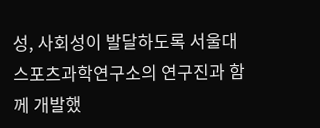성, 사회성이 발달하도록 서울대 스포츠과학연구소의 연구진과 함께 개발했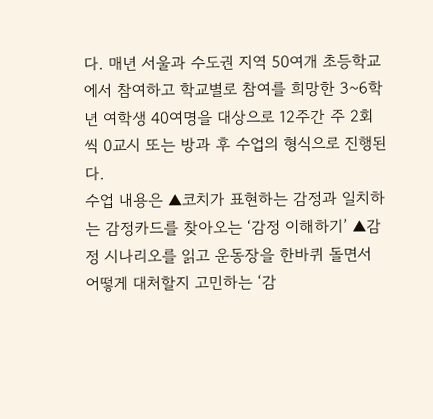다. 매년 서울과 수도권 지역 50여개 초등학교에서 참여하고 학교별로 참여를 희망한 3~6학년 여학생 40여명을 대상으로 12주간 주 2회씩 0교시 또는 방과 후 수업의 형식으로 진행된다.
수업 내용은 ▲코치가 표현하는 감정과 일치하는 감정카드를 찾아오는 ‘감정 이해하기’ ▲감정 시나리오를 읽고 운동장을 한바퀴 돌면서 어떻게 대처할지 고민하는 ‘감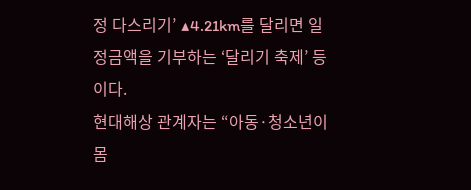정 다스리기’ ▲4.21km를 달리면 일정금액을 기부하는 ‘달리기 축제’ 등이다.
현대해상 관계자는 “아동·청소년이 몸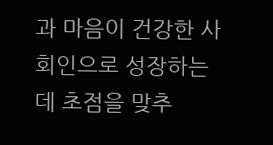과 마음이 건강한 사회인으로 성장하는 데 초점을 맞추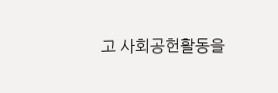고 사회공헌활동을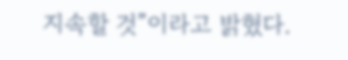지속할 것”이라고 밝혔다.